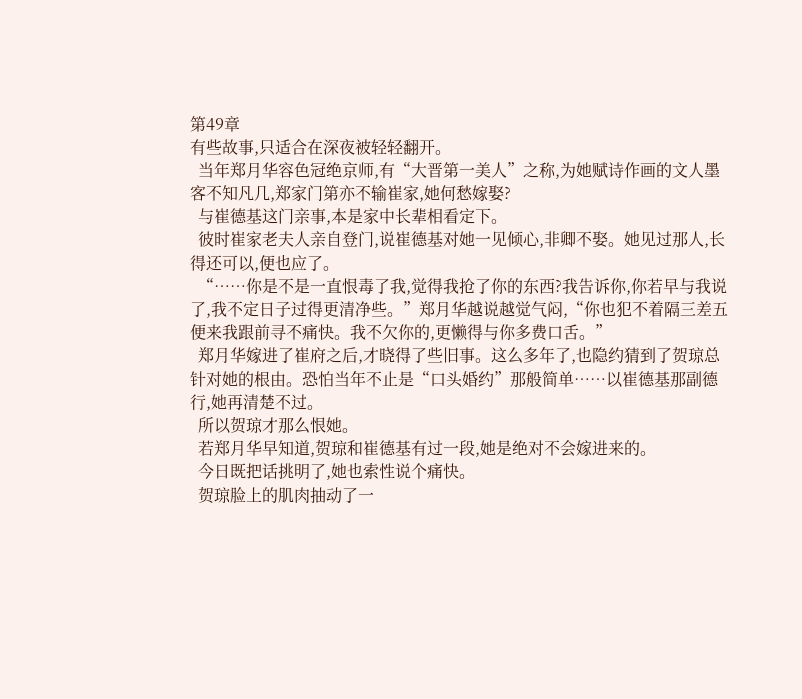第49章
有些故事,只适合在深夜被轻轻翻开。
  当年郑月华容色冠绝京师,有“大晋第一美人”之称,为她赋诗作画的文人墨客不知凡几,郑家门第亦不输崔家,她何愁嫁娶?
  与崔德基这门亲事,本是家中长辈相看定下。
  彼时崔家老夫人亲自登门,说崔德基对她一见倾心,非卿不娶。她见过那人,长得还可以,便也应了。
  “……你是不是一直恨毒了我,觉得我抢了你的东西?我告诉你,你若早与我说了,我不定日子过得更清净些。”郑月华越说越觉气闷,“你也犯不着隔三差五便来我跟前寻不痛快。我不欠你的,更懒得与你多费口舌。”
  郑月华嫁进了崔府之后,才晓得了些旧事。这么多年了,也隐约猜到了贺琼总针对她的根由。恐怕当年不止是“口头婚约”那般简单……以崔德基那副德行,她再清楚不过。
  所以贺琼才那么恨她。
  若郑月华早知道,贺琼和崔德基有过一段,她是绝对不会嫁进来的。
  今日既把话挑明了,她也索性说个痛快。
  贺琼脸上的肌肉抽动了一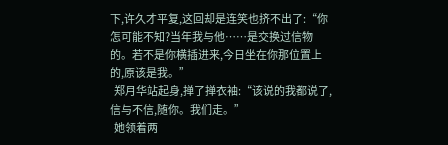下,许久才平复,这回却是连笑也挤不出了:“你怎可能不知?当年我与他……是交换过信物的。若不是你横插进来,今日坐在你那位置上的,原该是我。”
  郑月华站起身,掸了掸衣袖:“该说的我都说了,信与不信,随你。我们走。”
  她领着两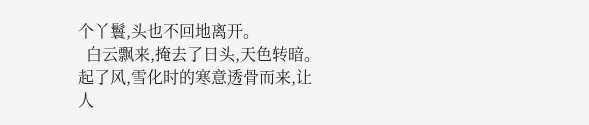个丫鬟,头也不回地离开。
  白云飘来,掩去了日头,天色转暗。起了风,雪化时的寒意透骨而来,让人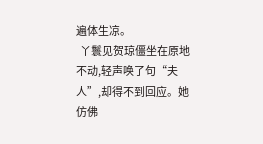遍体生凉。
  丫鬟见贺琼僵坐在原地不动,轻声唤了句“夫人”,却得不到回应。她仿佛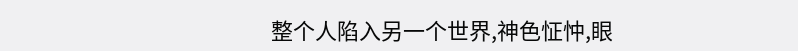整个人陷入另一个世界,神色怔忡,眼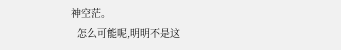神空茫。
  怎么可能呢,明明不是这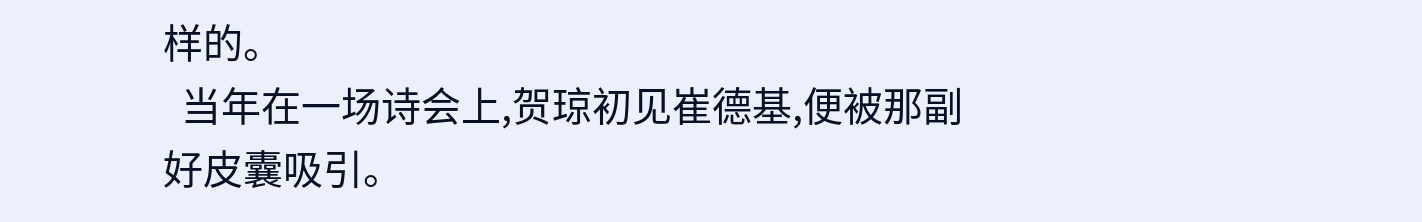样的。
  当年在一场诗会上,贺琼初见崔德基,便被那副好皮囊吸引。